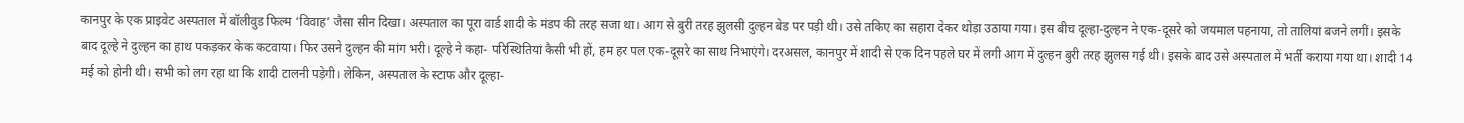कानपुर के एक प्राइवेट अस्पताल में बॉलीवुड फिल्म ‘विवाह’ जैसा सीन दिखा। अस्पताल का पूरा वार्ड शादी के मंडप की तरह सजा था। आग से बुरी तरह झुलसी दुल्हन बेड पर पड़ी थी। उसे तकिए का सहारा देकर थोड़ा उठाया गया। इस बीच दूल्हा-दुल्हन ने एक-दूसरे को जयमाल पहनाया, तो तालियां बजने लगीं। इसके बाद दूल्हे ने दुल्हन का हाथ पकड़कर केक कटवाया। फिर उसने दुल्हन की मांग भरी। दूल्हे ने कहा- परिस्थितियां कैसी भी हों, हम हर पल एक-दूसरे का साथ निभाएंगे। दरअसल, कानपुर में शादी से एक दिन पहले घर में लगी आग में दुल्हन बुरी तरह झुलस गई थी। इसके बाद उसे अस्पताल में भर्ती कराया गया था। शादी 14 मई को होनी थी। सभी को लग रहा था कि शादी टालनी पड़ेगी। लेकिन, अस्पताल के स्टाफ और दूल्हा-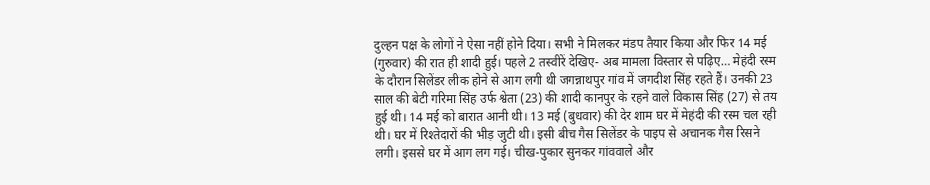दुल्हन पक्ष के लोगों ने ऐसा नहीं होने दिया। सभी ने मिलकर मंडप तैयार किया और फिर 14 मई (गुरुवार) की रात ही शादी हुई। पहले 2 तस्वीरें देखिए- अब मामला विस्तार से पढ़िए… मेहंदी रस्म के दौरान सिलेंडर लीक होने से आग लगी थी जगन्नाथपुर गांव में जगदीश सिंह रहते हैं। उनकी 23 साल की बेटी गरिमा सिंह उर्फ श्वेता (23) की शादी कानपुर के रहने वाले विकास सिंह (27) से तय हुई थी। 14 मई को बारात आनी थी। 13 मई (बुधवार) की देर शाम घर में मेहंदी की रस्म चल रही थी। घर में रिश्तेदारों की भीड़ जुटी थी। इसी बीच गैस सिलेंडर के पाइप से अचानक गैस रिसने लगी। इससे घर में आग लग गई। चीख-पुकार सुनकर गांववाले और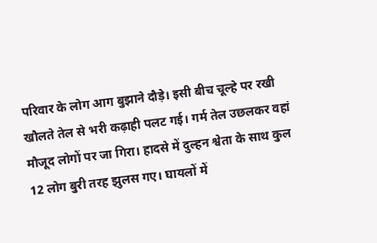परिवार के लोग आग बुझाने दौड़े। इसी बीच चूल्हे पर रखी खौलते तेल से भरी कढ़ाही पलट गई। गर्म तेल उछलकर वहां मौजूद लोगों पर जा गिरा। हादसे में दुल्हन श्वेता के साथ कुल 12 लोग बुरी तरह झुलस गए। घायलों में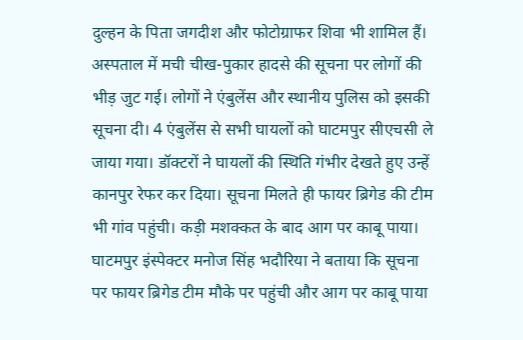दुल्हन के पिता जगदीश और फोटोग्राफर शिवा भी शामिल हैं। अस्पताल में मची चीख-पुकार हादसे की सूचना पर लोगों की भीड़ जुट गई। लोगों ने एंबुलेंस और स्थानीय पुलिस को इसकी सूचना दी। 4 एंबुलेंस से सभी घायलों को घाटमपुर सीएचसी ले जाया गया। डॉक्टरों ने घायलों की स्थिति गंभीर देखते हुए उन्हें कानपुर रेफर कर दिया। सूचना मिलते ही फायर ब्रिगेड की टीम भी गांव पहुंची। कड़ी मशक्कत के बाद आग पर काबू पाया। घाटमपुर इंस्पेक्टर मनोज सिंह भदौरिया ने बताया कि सूचना पर फायर ब्रिगेड टीम मौके पर पहुंची और आग पर काबू पाया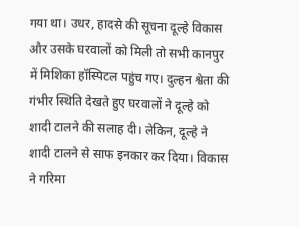गया था। उधर, हादसे की सूचना दूल्हे विकास और उसके घरवालों को मिली तो सभी कानपुर में मिशिका हॉस्पिटल पहुंच गए। दुल्हन श्वेता की गंभीर स्थिति देखते हुए घरवालों ने दूल्हे को शादी टालने की सलाह दी। लेकिन, दूल्हे ने शादी टालने से साफ इनकार कर दिया। विकास ने गरिमा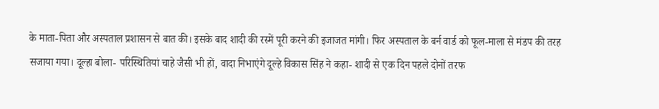के माता-पिता और अस्पताल प्रशासन से बात की। इसके बाद शादी की रस्में पूरी करने की इजाजत मांगी। फिर अस्पताल के बर्न वार्ड को फूल-माला से मंडप की तरह सजाया गया। दूल्हा बोला- परिस्थितियां चाहे जैसी भी हों, वादा निभाएंगे दूल्हे विकास सिंह ने कहा- शादी से एक दिन पहले दोनों तरफ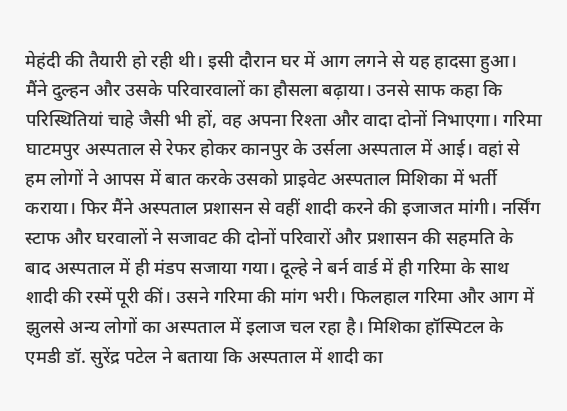मेहंदी की तैयारी हो रही थी। इसी दौरान घर में आग लगने से यह हादसा हुआ। मैंने दुल्हन और उसके परिवारवालों का हौसला बढ़ाया। उनसे साफ कहा कि परिस्थितियां चाहे जैसी भी हों, वह अपना रिश्ता और वादा दोनों निभाएगा। गरिमा घाटमपुर अस्पताल से रेफर होकर कानपुर के उर्सला अस्पताल में आई। वहां से हम लोगों ने आपस में बात करके उसको प्राइवेट अस्पताल मिशिका में भर्ती कराया। फिर मैंने अस्पताल प्रशासन से वहीं शादी करने की इजाजत मांगी। नर्सिंग स्टाफ और घरवालों ने सजावट की दोनों परिवारों और प्रशासन की सहमति के बाद अस्पताल में ही मंडप सजाया गया। दूल्हे ने बर्न वार्ड में ही गरिमा के साथ शादी की रस्में पूरी कीं। उसने गरिमा की मांग भरी। फिलहाल गरिमा और आग में झुलसे अन्य लोगों का अस्पताल में इलाज चल रहा है। मिशिका हॉस्पिटल के एमडी डॉ. सुरेंद्र पटेल ने बताया कि अस्पताल में शादी का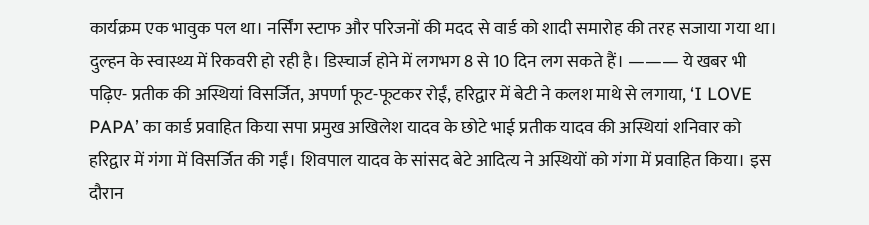कार्यक्रम एक भावुक पल था। नर्सिंग स्टाफ और परिजनों की मदद से वार्ड को शादी समारोह की तरह सजाया गया था। दुल्हन के स्वास्थ्य में रिकवरी हो रही है। डिस्चार्ज होने में लगभग 8 से 10 दिन लग सकते हैं। ——— ये खबर भी पढ़िए- प्रतीक की अस्थियां विसर्जित, अपर्णा फूट-फूटकर रोईं, हरिद्वार में बेटी ने कलश माथे से लगाया, ‘I LOVE PAPA’ का कार्ड प्रवाहित किया सपा प्रमुख अखिलेश यादव के छोटे भाई प्रतीक यादव की अस्थियां शनिवार को हरिद्वार में गंगा में विसर्जित की गईं। शिवपाल यादव के सांसद बेटे आदित्य ने अस्थियों को गंगा में प्रवाहित किया। इस दौरान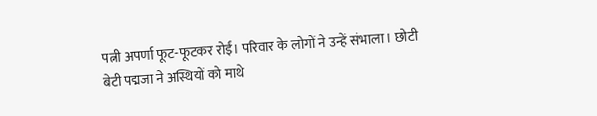पत्नी अपर्णा फूट-फूटकर रोईं। परिवार के लोगों ने उन्हें संभाला। छोटी बेटी पद्मजा ने अस्थियों को माथे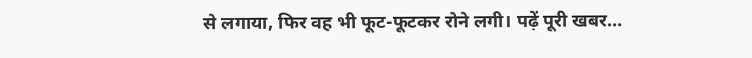से लगाया, फिर वह भी फूट-फूटकर रोने लगी। पढ़ें पूरी खबर…